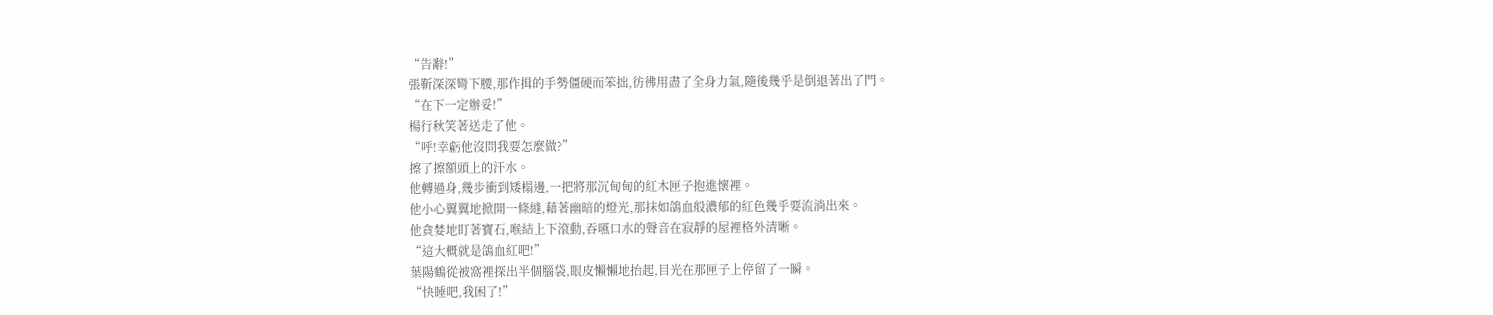“告辭!”
張靳深深彎下腰,那作揖的手勢僵硬而笨拙,彷彿用盡了全身力氣,隨後幾乎是倒退著出了門。
“在下一定辦妥!”
楊行秋笑著送走了他。
“呼!幸虧他沒問我要怎麼做?”
擦了擦額頭上的汗水。
他轉過身,幾步衝到矮榻邊,一把將那沉甸甸的紅木匣子抱進懷裡。
他小心翼翼地掀開一條縫,藉著幽暗的燈光,那抹如鴿血般濃郁的紅色幾乎要流淌出來。
他貪婪地盯著寶石,喉結上下滾動,吞嚥口水的聲音在寂靜的屋裡格外清晰。
“這大概就是鴿血紅吧!”
葉陽鶴從被窩裡探出半個腦袋,眼皮懶懶地抬起,目光在那匣子上停留了一瞬。
“快睡吧,我困了!”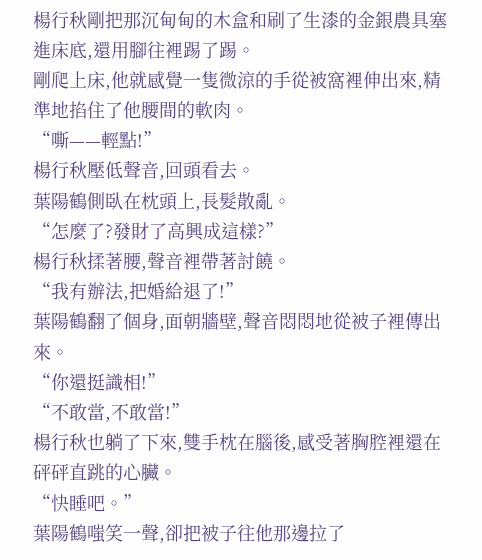楊行秋剛把那沉甸甸的木盒和刷了生漆的金銀農具塞進床底,還用腳往裡踢了踢。
剛爬上床,他就感覺一隻微涼的手從被窩裡伸出來,精準地掐住了他腰間的軟肉。
“嘶——輕點!”
楊行秋壓低聲音,回頭看去。
葉陽鶴側臥在枕頭上,長髮散亂。
“怎麼了?發財了高興成這樣?”
楊行秋揉著腰,聲音裡帶著討饒。
“我有辦法,把婚給退了!”
葉陽鶴翻了個身,面朝牆壁,聲音悶悶地從被子裡傳出來。
“你還挺識相!”
“不敢當,不敢當!”
楊行秋也躺了下來,雙手枕在腦後,感受著胸腔裡還在砰砰直跳的心臟。
“快睡吧。”
葉陽鶴嗤笑一聲,卻把被子往他那邊拉了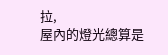拉,
屋內的燈光總算是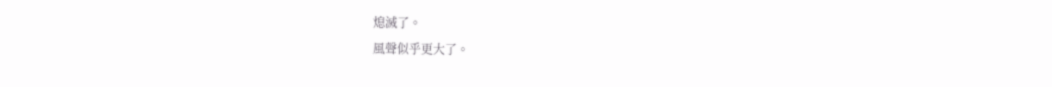熄滅了。
風聲似乎更大了。